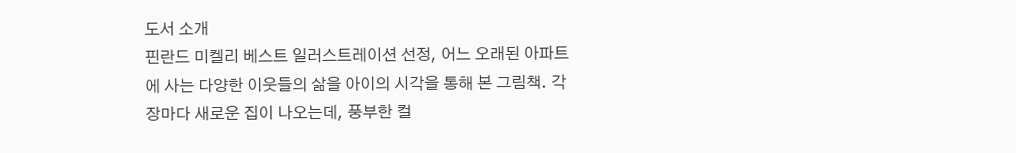도서 소개
핀란드 미켈리 베스트 일러스트레이션 선정, 어느 오래된 아파트에 사는 다양한 이웃들의 삶을 아이의 시각을 통해 본 그림책. 각 장마다 새로운 집이 나오는데, 풍부한 컬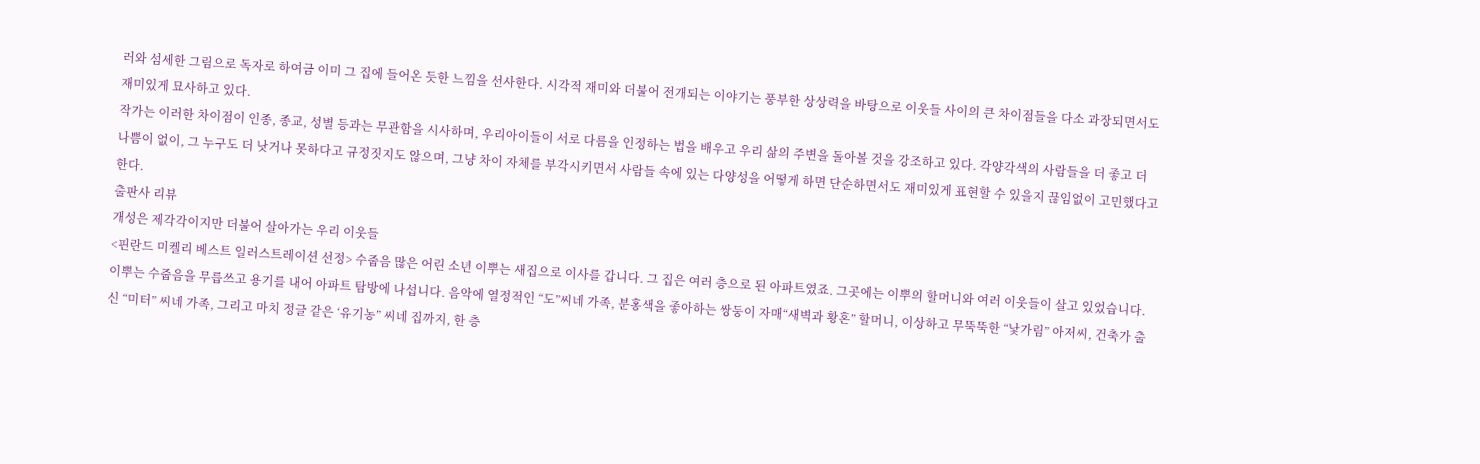러와 섬세한 그림으로 독자로 하여금 이미 그 집에 들어온 듯한 느낌을 선사한다. 시각적 재미와 더불어 전개되는 이야기는 풍부한 상상력을 바탕으로 이웃들 사이의 큰 차이점들을 다소 과장되면서도 재미있게 묘사하고 있다.
작가는 이러한 차이점이 인종, 종교, 성별 등과는 무관함을 시사하며, 우리아이들이 서로 다름을 인정하는 법을 배우고 우리 삶의 주변을 돌아볼 것을 강조하고 있다. 각양각색의 사람들을 더 좋고 더 나쁨이 없이, 그 누구도 더 낫거나 못하다고 규정짓지도 않으며, 그냥 차이 자체를 부각시키면서 사람들 속에 있는 다양성을 어떻게 하면 단순하면서도 재미있게 표현할 수 있을지 끊임없이 고민했다고 한다.
출판사 리뷰
개성은 제각각이지만 더불어 살아가는 우리 이웃들
<핀란드 미켈리 베스트 일러스트레이션 선정> 수줍음 많은 어린 소년 이뿌는 새집으로 이사를 갑니다. 그 집은 여러 층으로 된 아파트였죠. 그곳에는 이뿌의 할머니와 여러 이웃들이 살고 있었습니다. 이뿌는 수줍음을 무릅쓰고 용기를 내어 아파트 탐방에 나섭니다. 음악에 열정적인 “도”씨네 가족, 분홍색을 좋아하는 쌍둥이 자매“새벽과 황혼” 할머니, 이상하고 무뚝뚝한 “낯가림” 아저씨, 건축가 출신 “미터” 씨네 가족, 그리고 마치 정글 같은 ‘유기농” 씨네 집까지, 한 층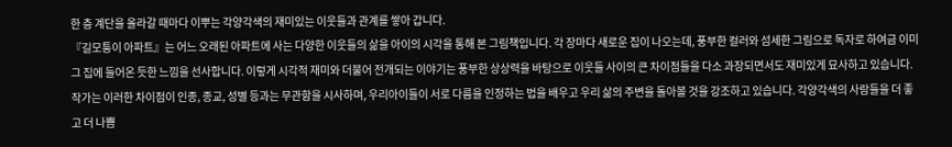한 층 계단을 올라갈 때마다 이뿌는 각양각색의 재미있는 이웃들과 관계를 쌓아 갑니다.
『길모퉁이 아파트』는 어느 오래된 아파트에 사는 다양한 이웃들의 삶을 아이의 시각을 통해 본 그림책입니다. 각 장마다 새로운 집이 나오는데, 풍부한 컬러와 섬세한 그림으로 독자로 하여금 이미 그 집에 들어온 듯한 느낌을 선사합니다. 이렇게 시각적 재미와 더불어 전개되는 이야기는 풍부한 상상력을 바탕으로 이웃들 사이의 큰 차이점들을 다소 과장되면서도 재미있게 묘사하고 있습니다. 작가는 이러한 차이점이 인종, 종교, 성별 등과는 무관함을 시사하며, 우리아이들이 서로 다름을 인정하는 법을 배우고 우리 삶의 주변을 돌아볼 것을 강조하고 있습니다. 각양각색의 사람들을 더 좋고 더 나쁨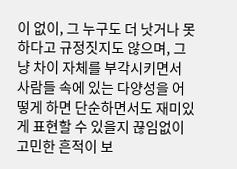이 없이, 그 누구도 더 낫거나 못하다고 규정짓지도 않으며, 그냥 차이 자체를 부각시키면서 사람들 속에 있는 다양성을 어떻게 하면 단순하면서도 재미있게 표현할 수 있을지 끊임없이 고민한 흔적이 보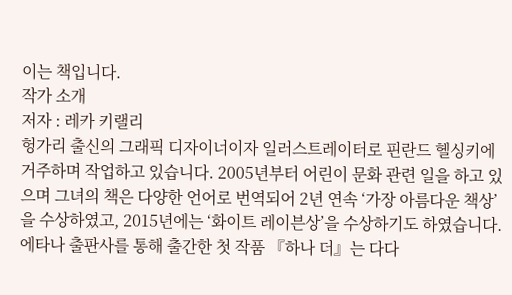이는 책입니다.
작가 소개
저자 : 레카 키랠리
헝가리 출신의 그래픽 디자이너이자 일러스트레이터로 핀란드 헬싱키에 거주하며 작업하고 있습니다. 2005년부터 어린이 문화 관련 일을 하고 있으며 그녀의 책은 다양한 언어로 번역되어 2년 연속 ‘가장 아름다운 책상’을 수상하였고, 2015년에는 ‘화이트 레이븐상’을 수상하기도 하였습니다. 에타나 출판사를 통해 출간한 첫 작품 『하나 더』는 다다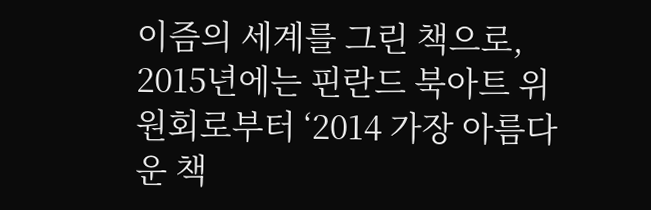이즘의 세계를 그린 책으로, 2015년에는 핀란드 북아트 위원회로부터 ‘2014 가장 아름다운 책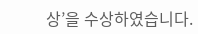상’을 수상하였습니다.